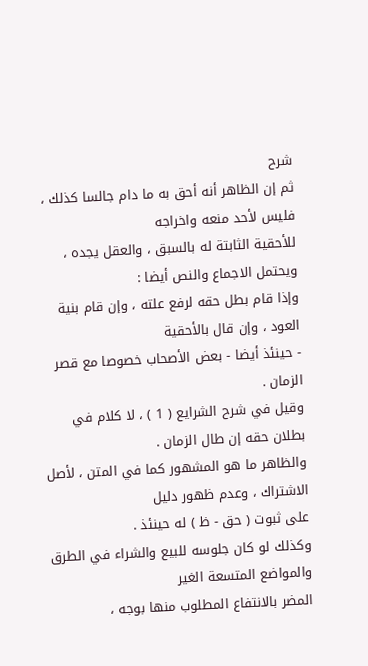شرح
ثم إن الظاهر أنه أحق به ما دام جالسا كذلك ، فليس لأحد منعه واخراجه
للأحقية الثابتة له بالسبق ، والعقل يجده ، ويحتمل الاجماع والنص أيضا :
وإذا قام بطل حقه لرفع علته ، وإن قام بنية العود ، وإن قال بالأحقية
- حينئذ أيضا - بعض الأصحاب خصوصا مع قصر الزمان .
وقيل في شرح الشرايع ( 1 ) ، لا كلام في بطلان حقه إن طال الزمان .
والظاهر ما هو المشهور كما في المتن ، لأصل الاشتراك ، وعدم ظهور دليل
على ثبوت ( حق - ظ ) له حينئذ .
وكذلك لو كان جلوسه للبيع والشراء في الطرق والمواضع المتسعة الغير
المضر بالانتفاع المطلوب منها بوجه ،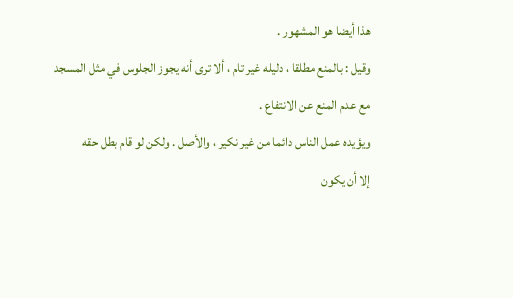هذا أيضا هو المشهور .
وقيل : بالمنع مطلقا ، دليله غير تام ، ألا ترى أنه يجوز الجلوس في مثل المسجد
مع عدم المنع عن الانتفاع .
ويؤيده عمل الناس دائما من غير نكير ، والأصل . ولكن لو قام بطل حقه
إلا أن يكون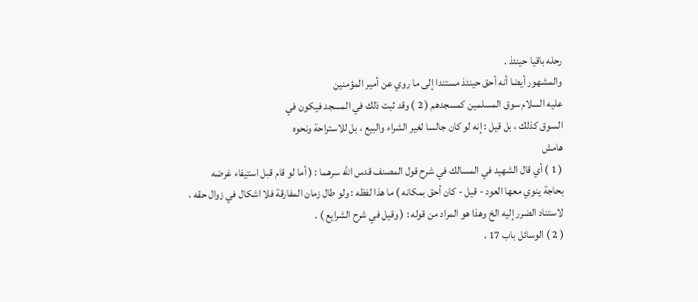رحله باقيا حينئذ .
والمشهور أيضا أنه أحق حينئذ مستندا إلى ما روي عن أمير المؤمنين
عليه السلام سوق المسلمين كمسجدهم ( 2 ) وقد ثبت ذلك في المسجد فيكون في
السوق كذلك ، بل قيل : إنه لو كان جالسا لغير الشراء والبيع ، بل للاستراحة ونحوه
هامش
( 1 ) أي قال الشهيد في المسالك في شرح قول المصنف قدس الله سرهما : ( أما لو قام قبل استيفاء غرضه
بحاجة ينوي معها العود - قيل - كان أحق بمكانه ) ما هذا لفظه : ولو طال زمان المفارقة فلا اشكال في زوال حقه ،
لاستناد الضرر إليه الخ وهذا هو المراد من قوله : ( وقيل في شرح الشرايع ) .
( 2 ) الوسائل باب 17 ،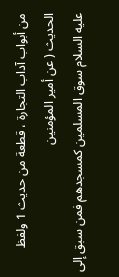من أبواب آداب التجارة ، قطعة من حديث 1 ولفظ الحديث ( عن أمير المؤمنين
عليه السلام سوق المسلمين كمسجدهم فمن سبق إلى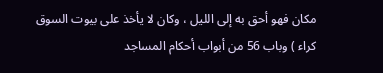مكان فهو أحق به إلى الليل ، وكان لا يأخذ على بيوت السوق
كراء ) وباب 56 من أبواب أحكام المساجد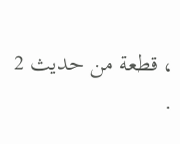، قطعة من حديث 2 .